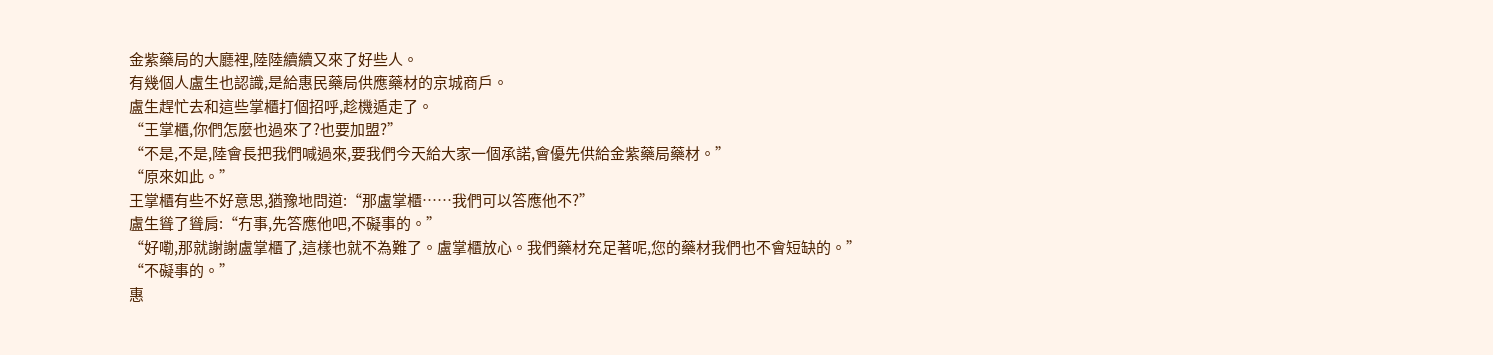金紫藥局的大廳裡,陸陸續續又來了好些人。
有幾個人盧生也認識,是給惠民藥局供應藥材的京城商戶。
盧生趕忙去和這些掌櫃打個招呼,趁機遁走了。
“王掌櫃,你們怎麼也過來了?也要加盟?”
“不是,不是,陸會長把我們喊過來,要我們今天給大家一個承諾,會優先供給金紫藥局藥材。”
“原來如此。”
王掌櫃有些不好意思,猶豫地問道:“那盧掌櫃……我們可以答應他不?”
盧生聳了聳肩:“冇事,先答應他吧,不礙事的。”
“好嘞,那就謝謝盧掌櫃了,這樣也就不為難了。盧掌櫃放心。我們藥材充足著呢,您的藥材我們也不會短缺的。”
“不礙事的。”
惠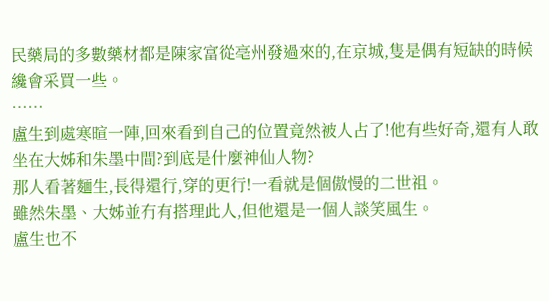民藥局的多數藥材都是陳家富從亳州發過來的,在京城,隻是偶有短缺的時候纔會采買一些。
……
盧生到處寒暄一陣,回來看到自己的位置竟然被人占了!他有些好奇,還有人敢坐在大姊和朱墨中間?到底是什麼神仙人物?
那人看著麵生,長得還行,穿的更行!一看就是個傲慢的二世祖。
雖然朱墨、大姊並冇有搭理此人,但他還是一個人談笑風生。
盧生也不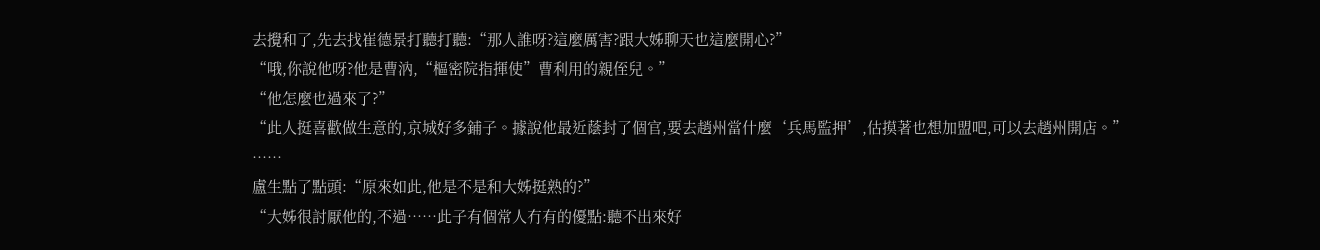去攪和了,先去找崔德景打聽打聽:“那人誰呀?這麼厲害?跟大姊聊天也這麼開心?”
“哦,你說他呀?他是曹汭,“樞密院指揮使”曹利用的親侄兒。”
“他怎麼也過來了?”
“此人挺喜歡做生意的,京城好多鋪子。據說他最近蔭封了個官,要去趙州當什麼‘兵馬監押’,估摸著也想加盟吧,可以去趙州開店。”
……
盧生點了點頭:“原來如此,他是不是和大姊挺熟的?”
“大姊很討厭他的,不過……此子有個常人冇有的優點:聽不出來好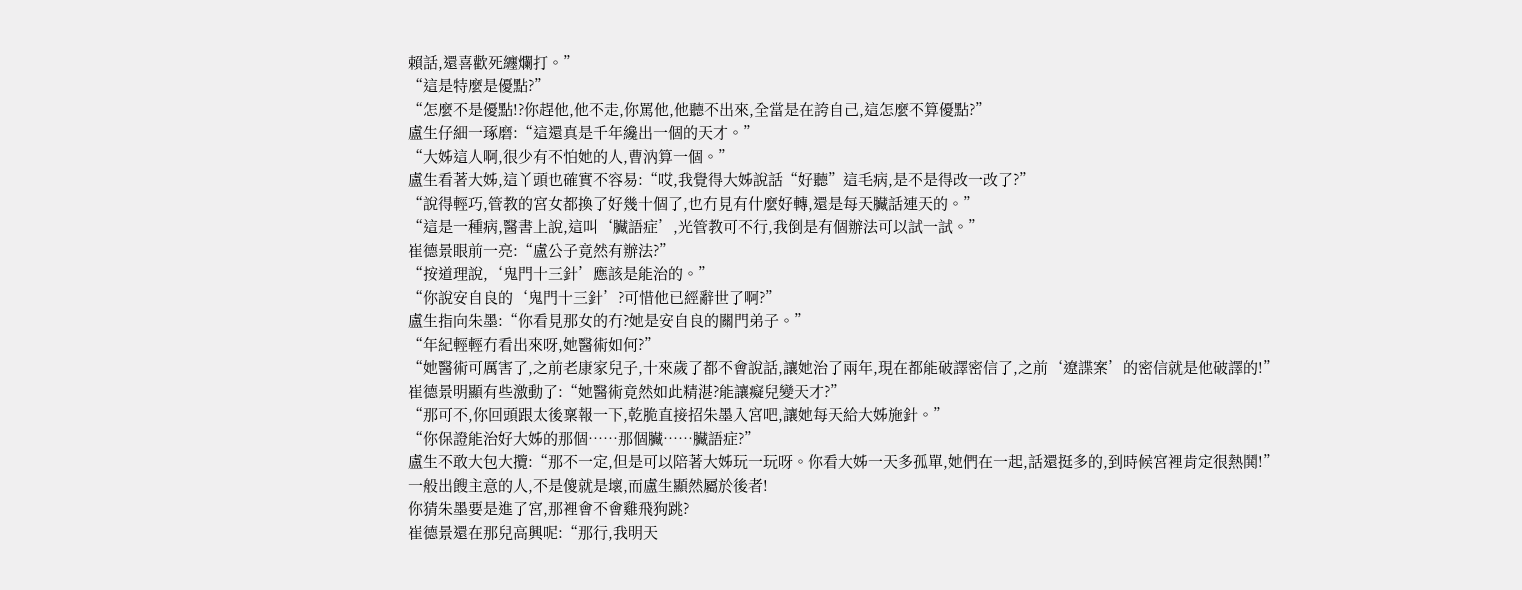賴話,還喜歡死纏爛打。”
“這是特麼是優點?”
“怎麼不是優點!?你趕他,他不走,你罵他,他聽不出來,全當是在誇自己,這怎麼不算優點?”
盧生仔細一琢磨:“這還真是千年纔出一個的天才。”
“大姊這人啊,很少有不怕她的人,曹汭算一個。”
盧生看著大姊,這丫頭也確實不容易:“哎,我覺得大姊說話“好聽”這毛病,是不是得改一改了?”
“說得輕巧,管教的宮女都換了好幾十個了,也冇見有什麼好轉,還是每天臟話連天的。”
“這是一種病,醫書上說,這叫‘臟語症’,光管教可不行,我倒是有個辦法可以試一試。”
崔德景眼前一亮:“盧公子竟然有辦法?”
“按道理說,‘鬼門十三針’應該是能治的。”
“你說安自良的‘鬼門十三針’?可惜他已經辭世了啊?”
盧生指向朱墨:“你看見那女的冇?她是安自良的關門弟子。”
“年紀輕輕冇看出來呀,她醫術如何?”
“她醫術可厲害了,之前老康家兒子,十來歲了都不會說話,讓她治了兩年,現在都能破譯密信了,之前‘遼諜案’的密信就是他破譯的!”
崔德景明顯有些激動了:“她醫術竟然如此精湛?能讓癡兒變天才?”
“那可不,你回頭跟太後稟報一下,乾脆直接招朱墨入宮吧,讓她每天給大姊施針。”
“你保證能治好大姊的那個……那個臟……臟語症?”
盧生不敢大包大攬:“那不一定,但是可以陪著大姊玩一玩呀。你看大姊一天多孤單,她們在一起,話還挺多的,到時候宮裡肯定很熱鬨!”
一般出餿主意的人,不是傻就是壞,而盧生顯然屬於後者!
你猜朱墨要是進了宮,那裡會不會雞飛狗跳?
崔德景還在那兒高興呢:“那行,我明天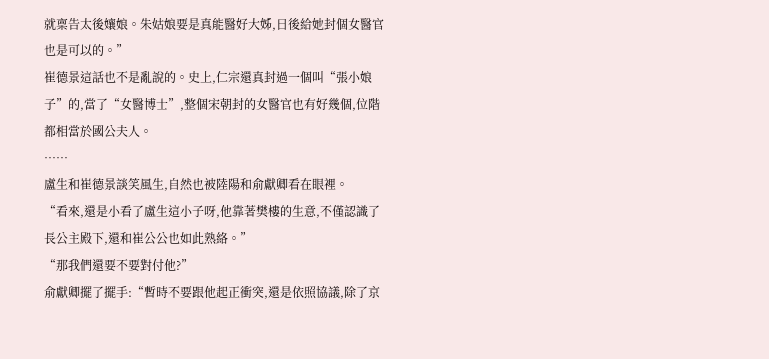就稟告太後孃娘。朱姑娘要是真能醫好大姊,日後給她封個女醫官也是可以的。”
崔德景這話也不是亂說的。史上,仁宗還真封過一個叫“張小娘子”的,當了“女醫博士”,整個宋朝封的女醫官也有好幾個,位階都相當於國公夫人。
……
盧生和崔德景談笑風生,自然也被陸陽和俞獻卿看在眼裡。
“看來,還是小看了盧生這小子呀,他靠著樊樓的生意,不僅認識了長公主殿下,還和崔公公也如此熟絡。”
“那我們還要不要對付他?”
俞獻卿擺了擺手:“暫時不要跟他起正衝突,還是依照協議,除了京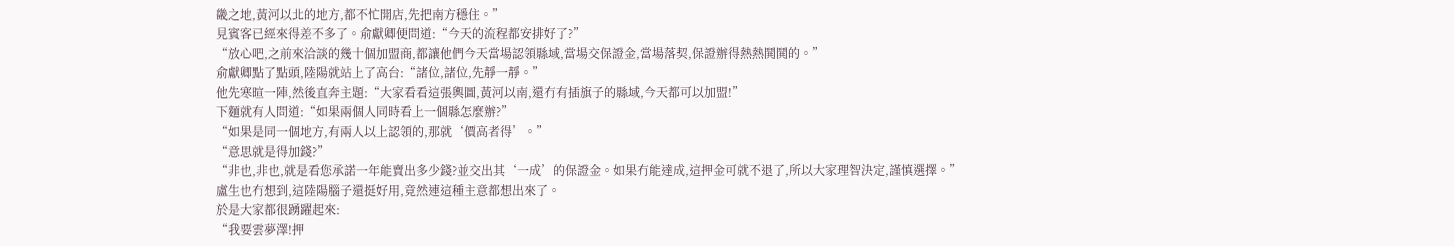畿之地,黃河以北的地方,都不忙開店,先把南方穩住。”
見賓客已經來得差不多了。俞獻卿便問道:“今天的流程都安排好了?”
“放心吧,之前來洽談的幾十個加盟商,都讓他們今天當場認領縣域,當場交保證金,當場落契,保證辦得熱熱鬨鬨的。”
俞獻卿點了點頭,陸陽就站上了高台:“諸位,諸位,先靜一靜。”
他先寒暄一陣,然後直奔主題:“大家看看這張輿圖,黃河以南,還冇有插旗子的縣域,今天都可以加盟!”
下麵就有人問道:“如果兩個人同時看上一個縣怎麼辦?”
“如果是同一個地方,有兩人以上認領的,那就‘價高者得’。”
“意思就是得加錢?”
“非也,非也,就是看您承諾一年能賣出多少錢?並交出其‘一成’的保證金。如果冇能達成,這押金可就不退了,所以大家理智決定,謹慎選擇。”
盧生也冇想到,這陸陽腦子還挺好用,竟然連這種主意都想出來了。
於是大家都很踴躍起來:
“我要雲夢澤!押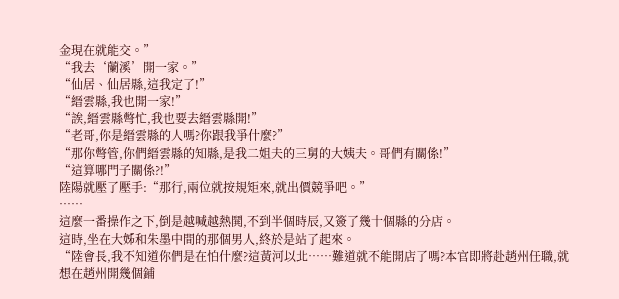金現在就能交。”
“我去‘蘭溪’開一家。”
“仙居、仙居縣,這我定了!”
“縉雲縣,我也開一家!”
“誒,縉雲縣彆忙,我也要去縉雲縣開!”
“老哥,你是縉雲縣的人嗎?你跟我爭什麼?”
“那你彆管,你們縉雲縣的知縣,是我二姐夫的三舅的大姨夫。哥們有關係!”
“這算哪門子關係?!”
陸陽就壓了壓手:“那行,兩位就按規矩來,就出價競爭吧。”
……
這麼一番操作之下,倒是越喊越熱鬨,不到半個時辰,又簽了幾十個縣的分店。
這時,坐在大姊和朱墨中間的那個男人,終於是站了起來。
“陸會長,我不知道你們是在怕什麼?這黃河以北……難道就不能開店了嗎?本官即將赴趙州任職,就想在趙州開幾個鋪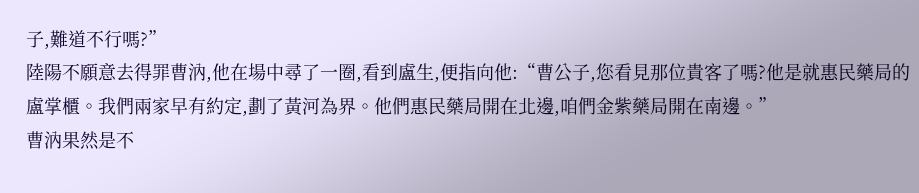子,難道不行嗎?”
陸陽不願意去得罪曹汭,他在場中尋了一圈,看到盧生,便指向他:“曹公子,您看見那位貴客了嗎?他是就惠民藥局的盧掌櫃。我們兩家早有約定,劃了黃河為界。他們惠民藥局開在北邊,咱們金紫藥局開在南邊。”
曹汭果然是不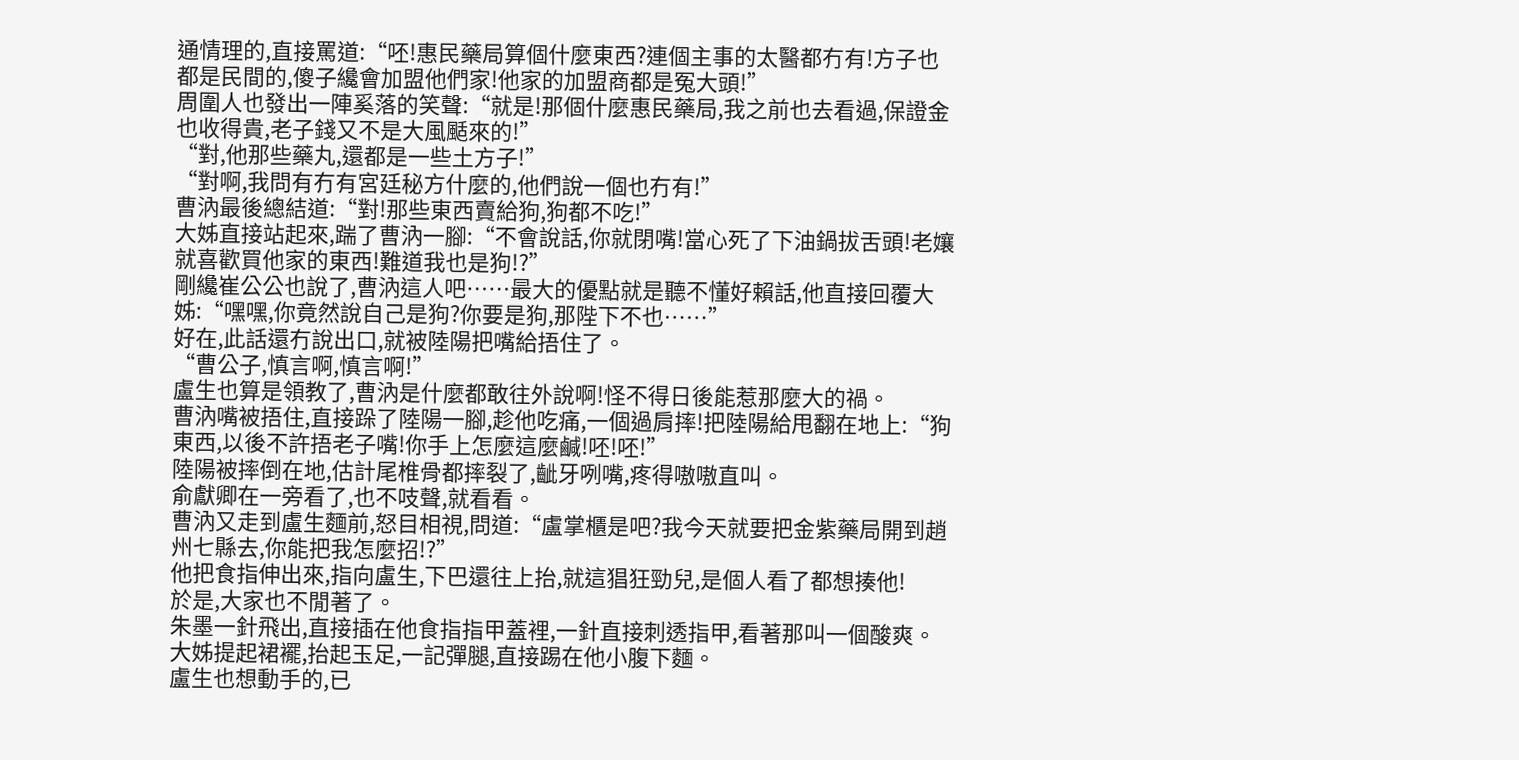通情理的,直接罵道:“呸!惠民藥局算個什麼東西?連個主事的太醫都冇有!方子也都是民間的,傻子纔會加盟他們家!他家的加盟商都是冤大頭!”
周圍人也發出一陣奚落的笑聲:“就是!那個什麼惠民藥局,我之前也去看過,保證金也收得貴,老子錢又不是大風颳來的!”
“對,他那些藥丸,還都是一些土方子!”
“對啊,我問有冇有宮廷秘方什麼的,他們說一個也冇有!”
曹汭最後總結道:“對!那些東西賣給狗,狗都不吃!”
大姊直接站起來,踹了曹汭一腳:“不會說話,你就閉嘴!當心死了下油鍋拔舌頭!老孃就喜歡買他家的東西!難道我也是狗!?”
剛纔崔公公也說了,曹汭這人吧……最大的優點就是聽不懂好賴話,他直接回覆大姊:“嘿嘿,你竟然說自己是狗?你要是狗,那陛下不也……”
好在,此話還冇說出口,就被陸陽把嘴給捂住了。
“曹公子,慎言啊,慎言啊!”
盧生也算是領教了,曹汭是什麼都敢往外說啊!怪不得日後能惹那麼大的禍。
曹汭嘴被捂住,直接跺了陸陽一腳,趁他吃痛,一個過肩摔!把陸陽給甩翻在地上:“狗東西,以後不許捂老子嘴!你手上怎麼這麼鹹!呸!呸!”
陸陽被摔倒在地,估計尾椎骨都摔裂了,齜牙咧嘴,疼得嗷嗷直叫。
俞獻卿在一旁看了,也不吱聲,就看看。
曹汭又走到盧生麵前,怒目相視,問道:“盧掌櫃是吧?我今天就要把金紫藥局開到趙州七縣去,你能把我怎麼招!?”
他把食指伸出來,指向盧生,下巴還往上抬,就這猖狂勁兒,是個人看了都想揍他!
於是,大家也不閒著了。
朱墨一針飛出,直接插在他食指指甲蓋裡,一針直接刺透指甲,看著那叫一個酸爽。
大姊提起裙襬,抬起玉足,一記彈腿,直接踢在他小腹下麵。
盧生也想動手的,已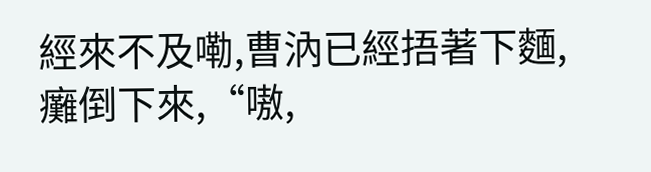經來不及嘞,曹汭已經捂著下麵,癱倒下來,“嗷,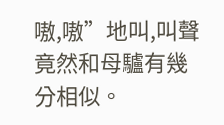嗷,嗷”地叫,叫聲竟然和母驢有幾分相似。